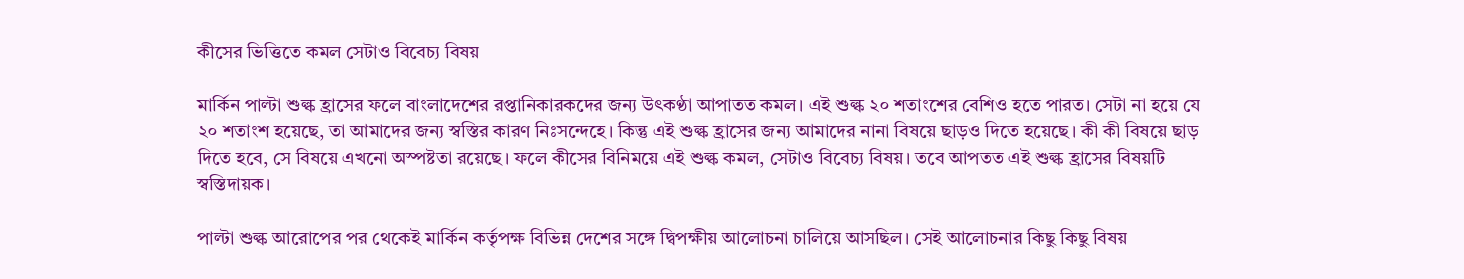কীসের ভিত্তিতে কমল সেটাও বিবেচ্য বিষয়

মার্কিন পাল্টা শুল্ক হ্রাসের ফলে বাংলাদেশের রপ্তানিকারকদের জন্য উৎকণ্ঠা আপাতত কমল। এই শুল্ক ২০ শতাংশের বেশিও হতে পারত। সেটা না হয়ে যে ২০ শতাংশ হয়েছে, তা আমাদের জন্য স্বস্তির কারণ নিঃসন্দেহে। কিন্তু এই শুল্ক হ্রাসের জন্য আমাদের নানা বিষয়ে ছাড়ও দিতে হয়েছে। কী কী বিষয়ে ছাড় দিতে হবে, সে বিষয়ে এখনো অস্পষ্টতা রয়েছে। ফলে কীসের বিনিময়ে এই শুল্ক কমল, সেটাও বিবেচ্য বিষয়। তবে আপতত এই শুল্ক হ্রাসের বিষয়টি স্বস্তিদায়ক।

পাল্টা শুল্ক আরোপের পর থেকেই মার্কিন কর্তৃপক্ষ বিভিন্ন দেশের সঙ্গে দ্বিপক্ষীয় আলোচনা চালিয়ে আসছিল। সেই আলোচনার কিছু কিছু বিষয়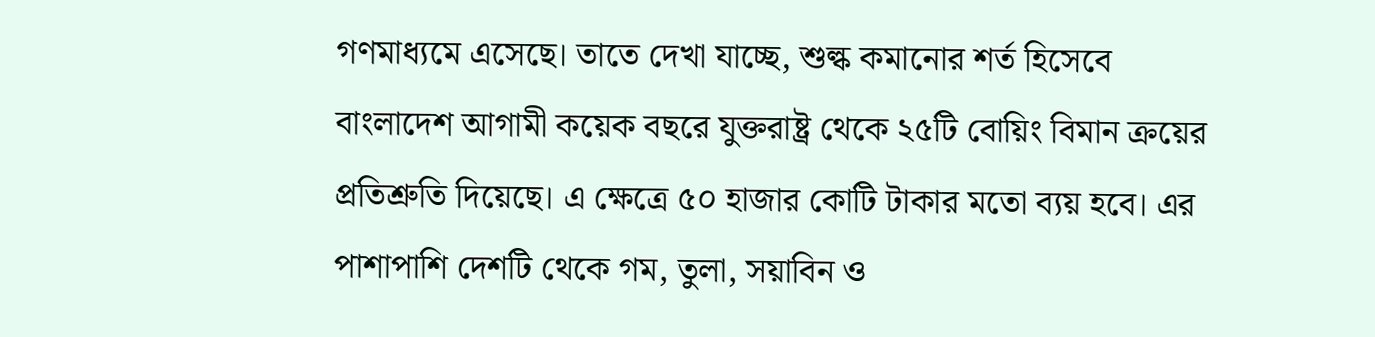গণমাধ্যমে এসেছে। তাতে দেখা যাচ্ছে, শুল্ক কমানোর শর্ত হিসেবে বাংলাদেশ আগামী কয়েক বছরে যুক্তরাষ্ট্র থেকে ২৫টি বোয়িং বিমান ক্রয়ের প্রতিশ্রুতি দিয়েছে। এ ক্ষেত্রে ৫০ হাজার কোটি টাকার মতো ব্যয় হবে। এর পাশাপাশি দেশটি থেকে গম, তুলা, সয়াবিন ও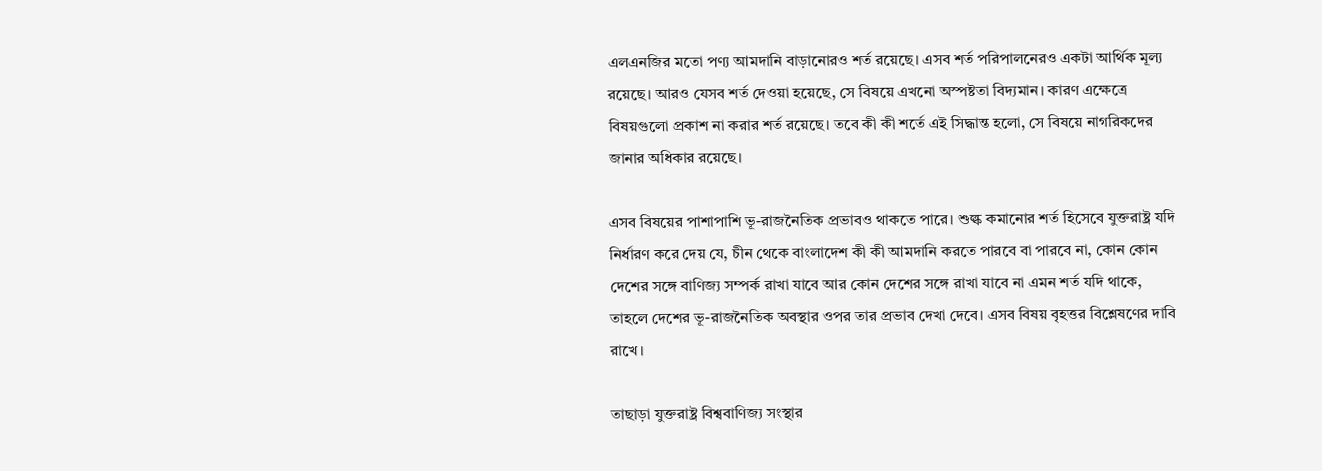এলএনজির মতো পণ্য আমদানি বাড়ানোরও শর্ত রয়েছে। এসব শর্ত পরিপালনেরও একটা আর্থিক মূল্য রয়েছে। আরও যেসব শর্ত দেওয়া হয়েছে, সে বিষয়ে এখনো অস্পষ্টতা বিদ্যমান। কারণ এক্ষেত্রে বিষয়গুলো প্রকাশ না করার শর্ত রয়েছে। তবে কী কী শর্তে এই সিদ্ধান্ত হলো, সে বিষয়ে নাগরিকদের জানার অধিকার রয়েছে।

এসব বিষয়ের পাশাপাশি ভূ-রাজনৈতিক প্রভাবও থাকতে পারে। শুল্ক কমানোর শর্ত হিসেবে যুক্তরাষ্ট্র যদি নির্ধারণ করে দেয় যে, চীন থেকে বাংলাদেশ কী কী আমদানি করতে পারবে বা পারবে না, কোন কোন দেশের সঙ্গে বাণিজ্য সম্পর্ক রাখা যাবে আর কোন দেশের সঙ্গে রাখা যাবে না এমন শর্ত যদি থাকে, তাহলে দেশের ভূ-রাজনৈতিক অবস্থার ওপর তার প্রভাব দেখা দেবে। এসব বিষয় বৃহত্তর বিশ্লেষণের দাবি রাখে।

তাছাড়া যুক্তরাষ্ট্র বিশ্ববাণিজ্য সংস্থার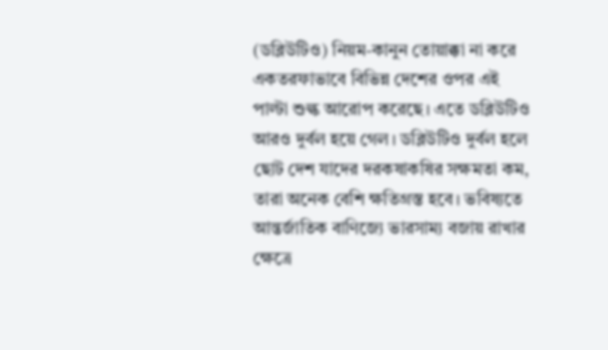(ডব্লিউটিও) নিয়ম-কানুন তোয়াক্কা না করে একতরফাভাবে বিভিন্ন দেশের ওপর এই পাল্টা শুল্ক আরোপ করেছে। এতে ডব্লিউটিও আরও দুর্বল হয়ে গেল। ডব্লিউটিও দুর্বল হলে ছোট দেশ যাদের দরকষাকষির সক্ষমতা কম, তারা অনেক বেশি ক্ষতিগ্রস্ত হবে। ভবিষ্যতে আন্তর্জাতিক বাণিজ্যে ভারসাম্য বজায় রাখার ক্ষেত্রে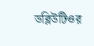ডব্লিউটিওর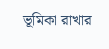ভূমিকা রাখার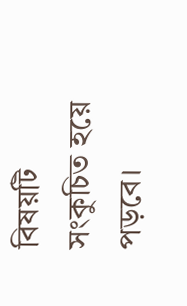বিষয়টি সংকুচিত হয়ে পড়বে।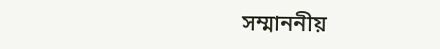সম্মাননীয়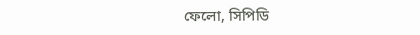ফেলো, সিপিডি